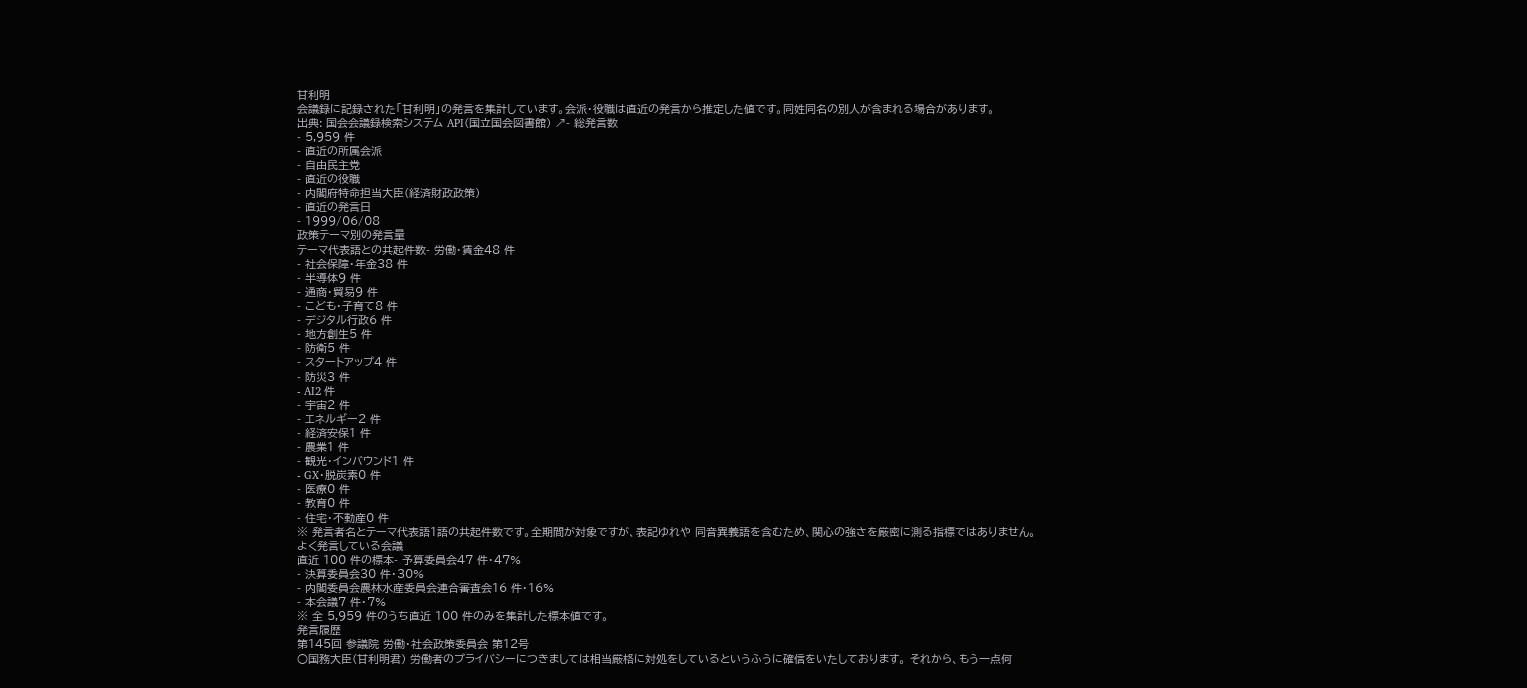甘利明
会議録に記録された「甘利明」の発言を集計しています。会派・役職は直近の発言から推定した値です。同姓同名の別人が含まれる場合があります。
出典: 国会会議録検索システム API(国立国会図書館) ↗- 総発言数
- 5,959 件
- 直近の所属会派
- 自由民主党
- 直近の役職
- 内閣府特命担当大臣(経済財政政策)
- 直近の発言日
- 1999/06/08
政策テーマ別の発言量
テーマ代表語との共起件数- 労働・賃金48 件
- 社会保障・年金38 件
- 半導体9 件
- 通商・貿易9 件
- こども・子育て8 件
- デジタル行政6 件
- 地方創生5 件
- 防衛5 件
- スタートアップ4 件
- 防災3 件
- AI2 件
- 宇宙2 件
- エネルギー2 件
- 経済安保1 件
- 農業1 件
- 観光・インバウンド1 件
- GX・脱炭素0 件
- 医療0 件
- 教育0 件
- 住宅・不動産0 件
※ 発言者名とテーマ代表語1語の共起件数です。全期間が対象ですが、表記ゆれや 同音異義語を含むため、関心の強さを厳密に測る指標ではありません。
よく発言している会議
直近 100 件の標本- 予算委員会47 件・47%
- 決算委員会30 件・30%
- 内閣委員会農林水産委員会連合審査会16 件・16%
- 本会議7 件・7%
※ 全 5,959 件のうち直近 100 件のみを集計した標本値です。
発言履歴
第145回 参議院 労働・社会政策委員会 第12号
○国務大臣(甘利明君) 労働者のプライバシーにつきましては相当厳格に対処をしているというふうに確信をいたしております。 それから、もう一点何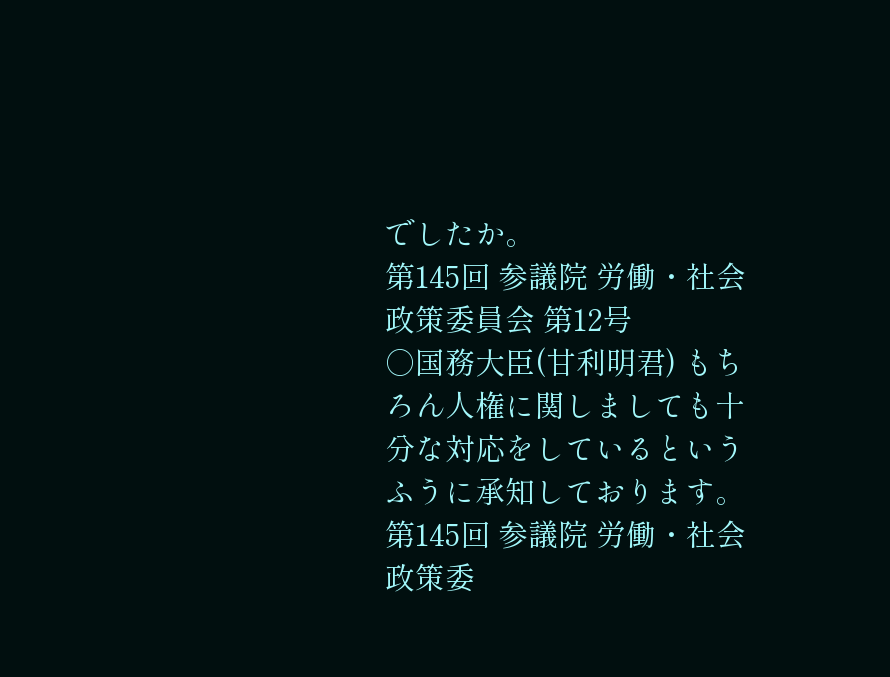でしたか。
第145回 参議院 労働・社会政策委員会 第12号
○国務大臣(甘利明君) もちろん人権に関しましても十分な対応をしているというふうに承知しております。
第145回 参議院 労働・社会政策委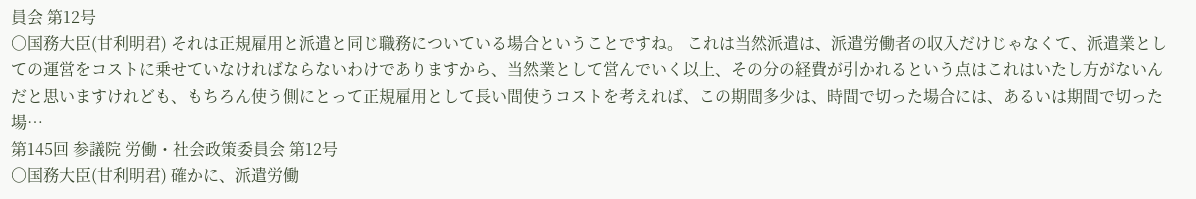員会 第12号
○国務大臣(甘利明君) それは正規雇用と派遣と同じ職務についている場合ということですね。 これは当然派遣は、派遣労働者の収入だけじゃなくて、派遣業としての運営をコストに乗せていなければならないわけでありますから、当然業として営んでいく以上、その分の経費が引かれるという点はこれはいたし方がないんだと思いますけれども、もちろん使う側にとって正規雇用として長い間使うコストを考えれば、この期間多少は、時間で切った場合には、あるいは期間で切った場…
第145回 参議院 労働・社会政策委員会 第12号
○国務大臣(甘利明君) 確かに、派遣労働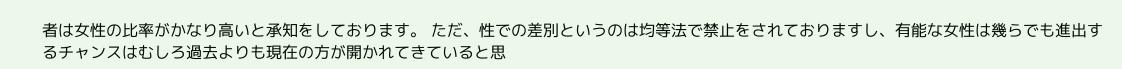者は女性の比率がかなり高いと承知をしております。 ただ、性での差別というのは均等法で禁止をされておりますし、有能な女性は幾らでも進出するチャンスはむしろ過去よりも現在の方が開かれてきていると思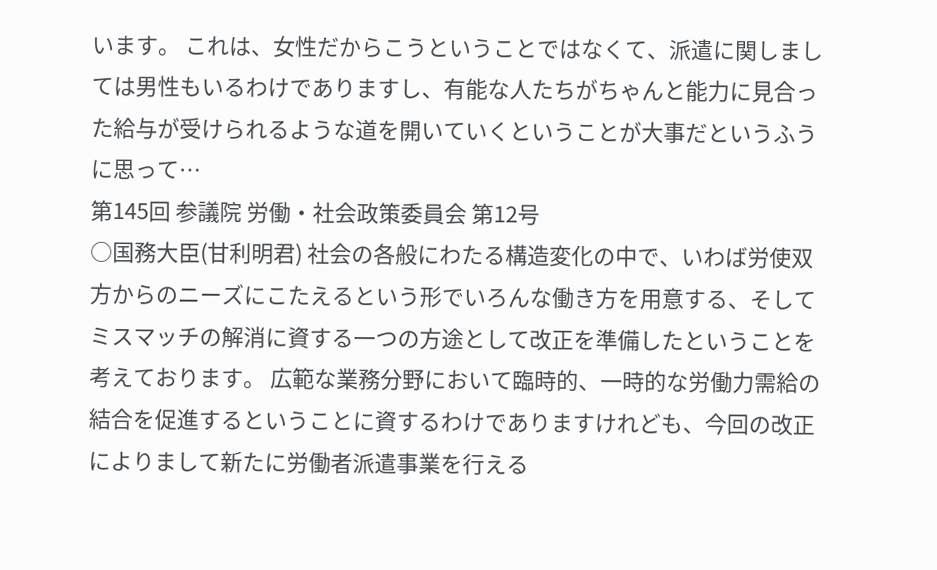います。 これは、女性だからこうということではなくて、派遣に関しましては男性もいるわけでありますし、有能な人たちがちゃんと能力に見合った給与が受けられるような道を開いていくということが大事だというふうに思って…
第145回 参議院 労働・社会政策委員会 第12号
○国務大臣(甘利明君) 社会の各般にわたる構造変化の中で、いわば労使双方からのニーズにこたえるという形でいろんな働き方を用意する、そしてミスマッチの解消に資する一つの方途として改正を準備したということを考えております。 広範な業務分野において臨時的、一時的な労働力需給の結合を促進するということに資するわけでありますけれども、今回の改正によりまして新たに労働者派遣事業を行える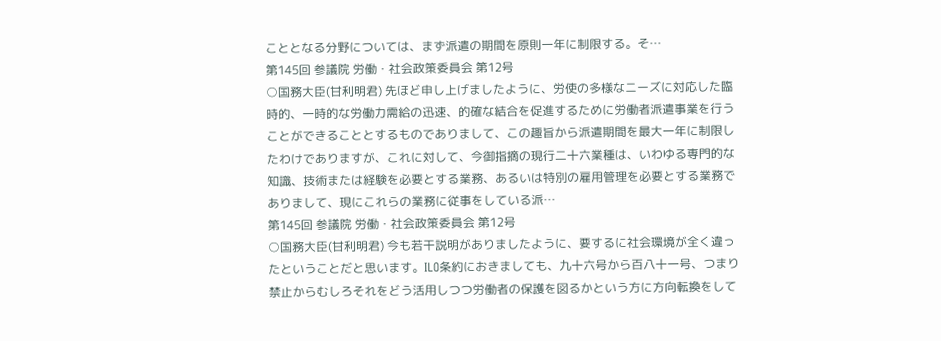こととなる分野については、まず派遣の期間を原則一年に制限する。そ…
第145回 参議院 労働・社会政策委員会 第12号
○国務大臣(甘利明君) 先ほど申し上げましたように、労使の多様なニーズに対応した臨時的、一時的な労働力需給の迅速、的確な結合を促進するために労働者派遣事業を行うことができることとするものでありまして、この趣旨から派遣期間を最大一年に制限したわけでありますが、これに対して、今御指摘の現行二十六業種は、いわゆる専門的な知識、技術または経験を必要とする業務、あるいは特別の雇用管理を必要とする業務でありまして、現にこれらの業務に従事をしている派…
第145回 参議院 労働・社会政策委員会 第12号
○国務大臣(甘利明君) 今も若干説明がありましたように、要するに社会環境が全く違ったということだと思います。ILO条約におきましても、九十六号から百八十一号、つまり禁止からむしろそれをどう活用しつつ労働者の保護を図るかという方に方向転換をして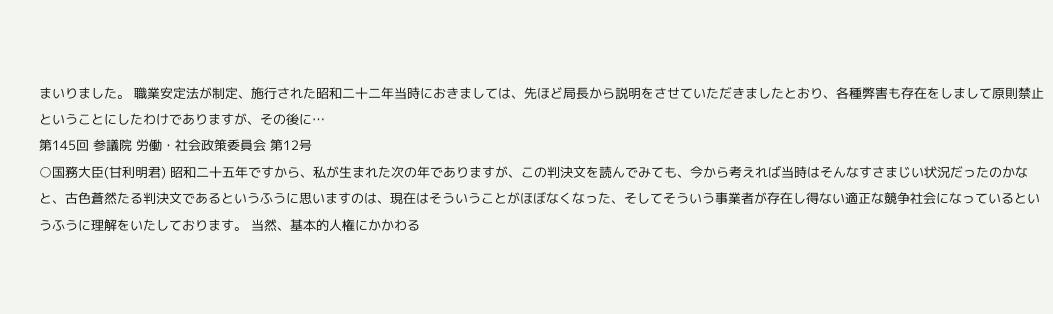まいりました。 職業安定法が制定、施行された昭和二十二年当時におきましては、先ほど局長から説明をさせていただきましたとおり、各種弊害も存在をしまして原則禁止ということにしたわけでありますが、その後に…
第145回 参議院 労働・社会政策委員会 第12号
○国務大臣(甘利明君) 昭和二十五年ですから、私が生まれた次の年でありますが、この判決文を読んでみても、今から考えれば当時はそんなすさまじい状況だったのかなと、古色蒼然たる判決文であるというふうに思いますのは、現在はそういうことがほぼなくなった、そしてそういう事業者が存在し得ない適正な競争社会になっているというふうに理解をいたしております。 当然、基本的人権にかかわる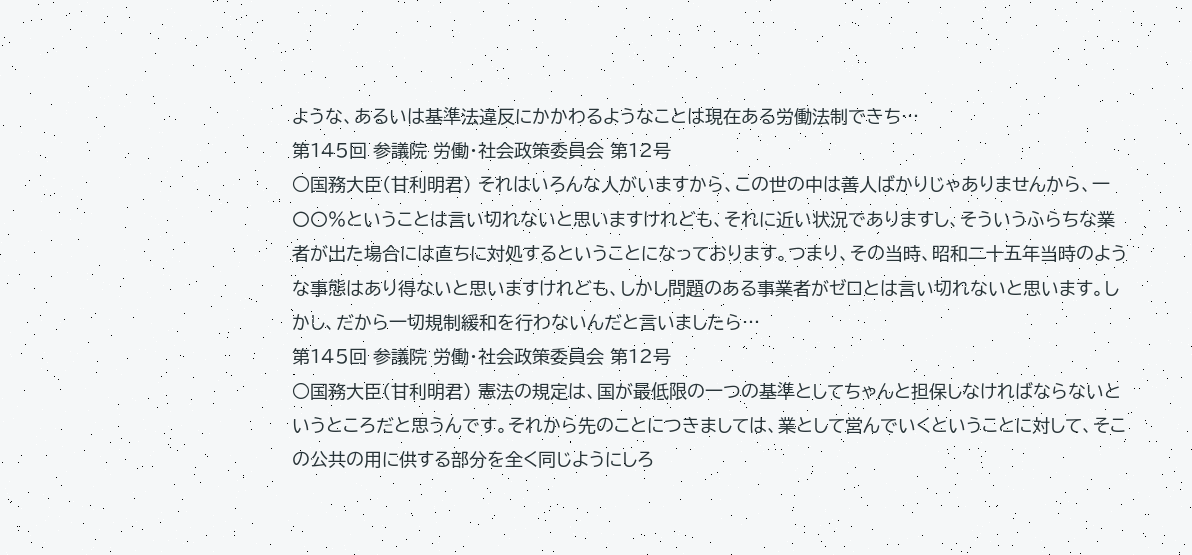ような、あるいは基準法違反にかかわるようなことは現在ある労働法制できち…
第145回 参議院 労働・社会政策委員会 第12号
○国務大臣(甘利明君) それはいろんな人がいますから、この世の中は善人ばかりじゃありませんから、一〇〇%ということは言い切れないと思いますけれども、それに近い状況でありますし、そういうふらちな業者が出た場合には直ちに対処するということになっております。つまり、その当時、昭和二十五年当時のような事態はあり得ないと思いますけれども、しかし問題のある事業者がゼロとは言い切れないと思います。しかし、だから一切規制緩和を行わないんだと言いましたら…
第145回 参議院 労働・社会政策委員会 第12号
○国務大臣(甘利明君) 憲法の規定は、国が最低限の一つの基準としてちゃんと担保しなければならないというところだと思うんです。それから先のことにつきましては、業として営んでいくということに対して、そこの公共の用に供する部分を全く同じようにしろ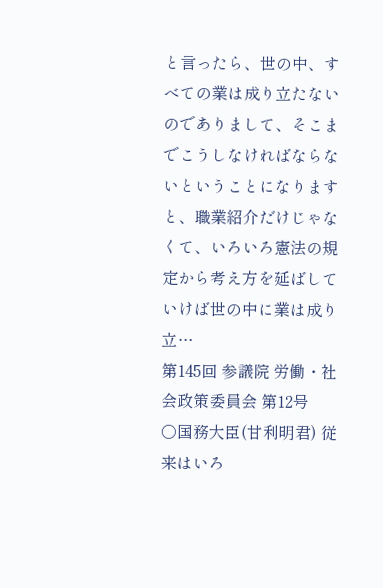と言ったら、世の中、すべての業は成り立たないのでありまして、そこまでこうしなければならないということになりますと、職業紹介だけじゃなくて、いろいろ憲法の規定から考え方を延ばしていけば世の中に業は成り立…
第145回 参議院 労働・社会政策委員会 第12号
○国務大臣(甘利明君) 従来はいろ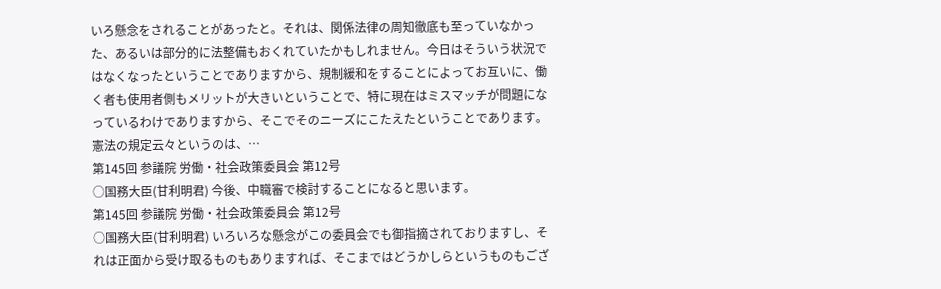いろ懸念をされることがあったと。それは、関係法律の周知徹底も至っていなかった、あるいは部分的に法整備もおくれていたかもしれません。今日はそういう状況ではなくなったということでありますから、規制緩和をすることによってお互いに、働く者も使用者側もメリットが大きいということで、特に現在はミスマッチが問題になっているわけでありますから、そこでそのニーズにこたえたということであります。 憲法の規定云々というのは、…
第145回 参議院 労働・社会政策委員会 第12号
○国務大臣(甘利明君) 今後、中職審で検討することになると思います。
第145回 参議院 労働・社会政策委員会 第12号
○国務大臣(甘利明君) いろいろな懸念がこの委員会でも御指摘されておりますし、それは正面から受け取るものもありますれば、そこまではどうかしらというものもござ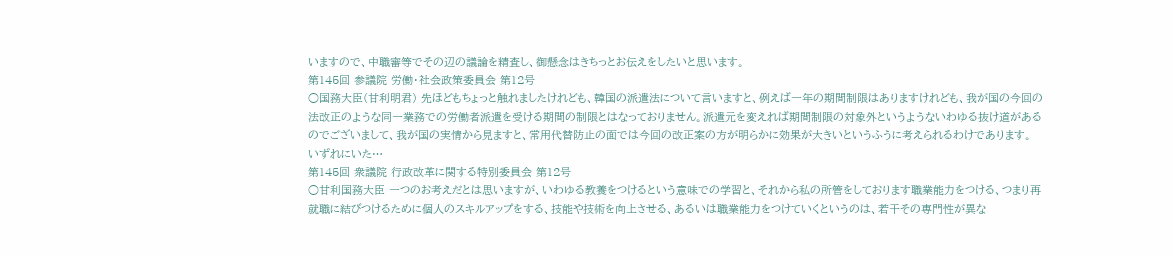いますので、中職審等でその辺の議論を精査し、御懸念はきちっとお伝えをしたいと思います。
第145回 参議院 労働・社会政策委員会 第12号
○国務大臣(甘利明君) 先ほどもちょっと触れましたけれども、韓国の派遣法について言いますと、例えば一年の期間制限はありますけれども、我が国の今回の法改正のような同一業務での労働者派遣を受ける期間の制限とはなっておりません。派遣元を変えれば期間制限の対象外というようないわゆる抜け道があるのでございまして、我が国の実情から見ますと、常用代替防止の面では今回の改正案の方が明らかに効果が大きいというふうに考えられるわけであります。 いずれにいた…
第145回 衆議院 行政改革に関する特別委員会 第12号
○甘利国務大臣 一つのお考えだとは思いますが、いわゆる教養をつけるという意味での学習と、それから私の所管をしております職業能力をつける、つまり再就職に結びつけるために個人のスキルアップをする、技能や技術を向上させる、あるいは職業能力をつけていくというのは、若干その専門性が異な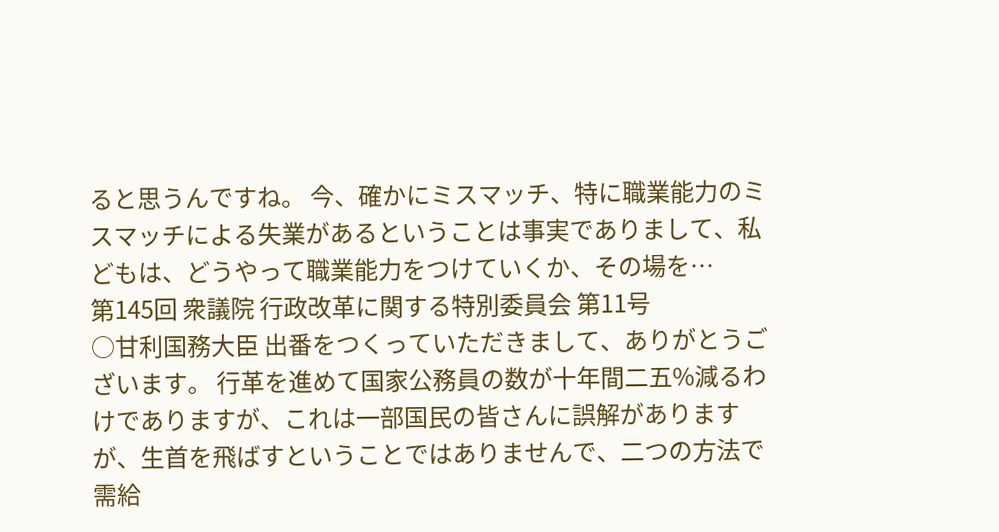ると思うんですね。 今、確かにミスマッチ、特に職業能力のミスマッチによる失業があるということは事実でありまして、私どもは、どうやって職業能力をつけていくか、その場を…
第145回 衆議院 行政改革に関する特別委員会 第11号
○甘利国務大臣 出番をつくっていただきまして、ありがとうございます。 行革を進めて国家公務員の数が十年間二五%減るわけでありますが、これは一部国民の皆さんに誤解がありますが、生首を飛ばすということではありませんで、二つの方法で需給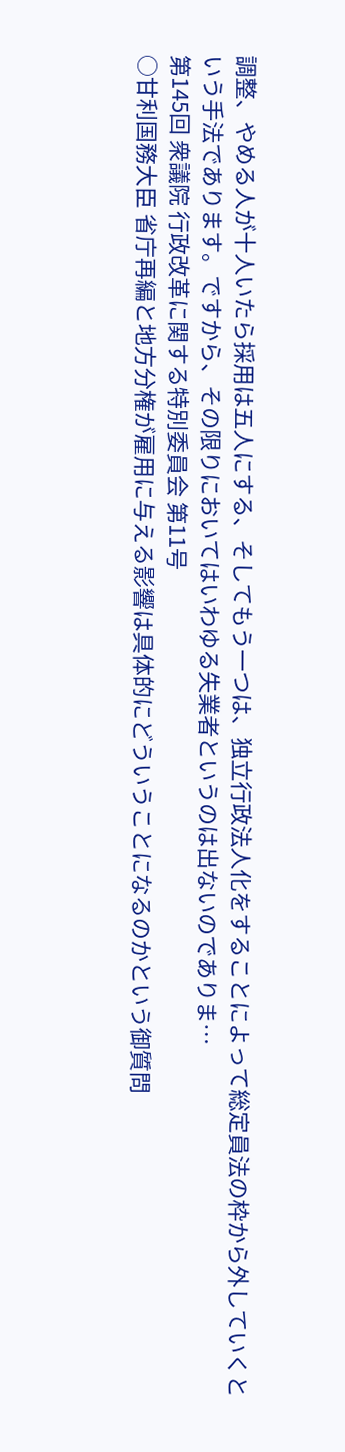調整、やめる人が十人いたら採用は五人にする、そしてもう一つは、独立行政法人化をすることによって総定員法の枠から外していくという手法であります。ですから、その限りにおいてはいわゆる失業者というのは出ないのでありま…
第145回 衆議院 行政改革に関する特別委員会 第11号
○甘利国務大臣 省庁再編と地方分権が雇用に与える影響は具体的にどういうことになるのかという御質問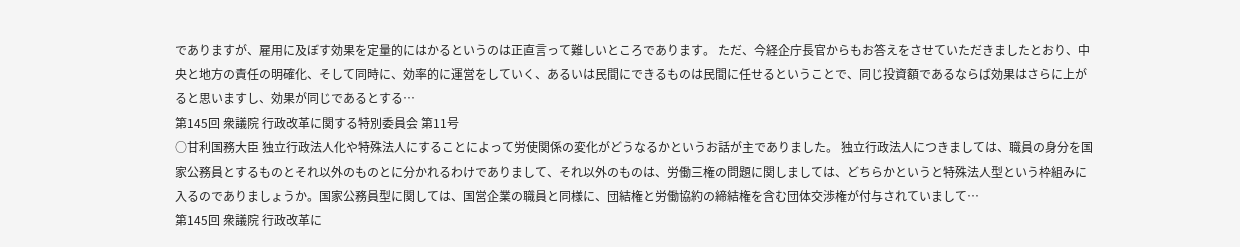でありますが、雇用に及ぼす効果を定量的にはかるというのは正直言って難しいところであります。 ただ、今経企庁長官からもお答えをさせていただきましたとおり、中央と地方の責任の明確化、そして同時に、効率的に運営をしていく、あるいは民間にできるものは民間に任せるということで、同じ投資額であるならば効果はさらに上がると思いますし、効果が同じであるとする…
第145回 衆議院 行政改革に関する特別委員会 第11号
○甘利国務大臣 独立行政法人化や特殊法人にすることによって労使関係の変化がどうなるかというお話が主でありました。 独立行政法人につきましては、職員の身分を国家公務員とするものとそれ以外のものとに分かれるわけでありまして、それ以外のものは、労働三権の問題に関しましては、どちらかというと特殊法人型という枠組みに入るのでありましょうか。国家公務員型に関しては、国営企業の職員と同様に、団結権と労働協約の締結権を含む団体交渉権が付与されていまして…
第145回 衆議院 行政改革に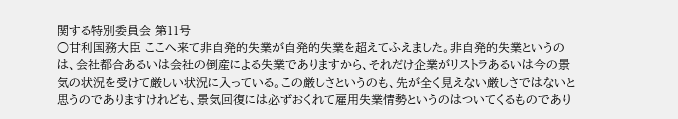関する特別委員会 第11号
○甘利国務大臣 ここへ来て非自発的失業が自発的失業を超えてふえました。非自発的失業というのは、会社都合あるいは会社の倒産による失業でありますから、それだけ企業がリストラあるいは今の景気の状況を受けて厳しい状況に入っている。この厳しさというのも、先が全く見えない厳しさではないと思うのでありますけれども、景気回復には必ずおくれて雇用失業情勢というのはついてくるものであり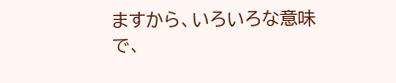ますから、いろいろな意味で、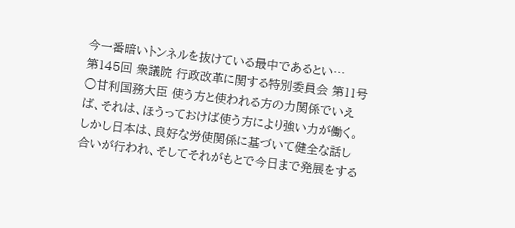今一番暗いトンネルを抜けている最中であるとい…
第145回 衆議院 行政改革に関する特別委員会 第11号
○甘利国務大臣 使う方と使われる方の力関係でいえば、それは、ほうっておけば使う方により強い力が働く。しかし日本は、良好な労使関係に基づいて健全な話し合いが行われ、そしてそれがもとで今日まで発展をする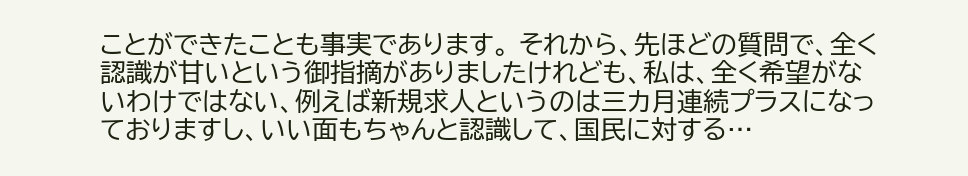ことができたことも事実であります。 それから、先ほどの質問で、全く認識が甘いという御指摘がありましたけれども、私は、全く希望がないわけではない、例えば新規求人というのは三カ月連続プラスになっておりますし、いい面もちゃんと認識して、国民に対する…